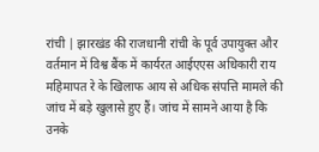रांची | झारखंड की राजधानी रांची के पूर्व उपायुक्त और वर्तमान में विश्व बैंक में कार्यरत आईएएस अधिकारी राय महिमापत रे के खिलाफ आय से अधिक संपत्ति मामले की जांच में बड़े खुलासे हुए हैं। जांच में सामने आया है कि उनके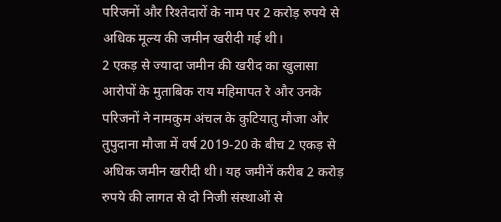परिजनों और रिश्तेदारों के नाम पर 2 करोड़ रुपये से अधिक मूल्य की जमीन खरीदी गई थी।
2 एकड़ से ज्यादा जमीन की खरीद का खुलासा
आरोपों के मुताबिक राय महिमापत रे और उनके परिजनों ने नामकुम अंचल के कुटियातु मौजा और तुपुदाना मौजा में वर्ष 2019-20 के बीच 2 एकड़ से अधिक जमीन खरीदी थी। यह जमीनें करीब 2 करोड़ रुपये की लागत से दो निजी संस्थाओं से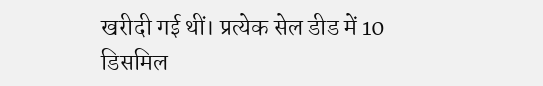खरीदी गई थीं। प्रत्येक सेल डीड में 10 डिसमिल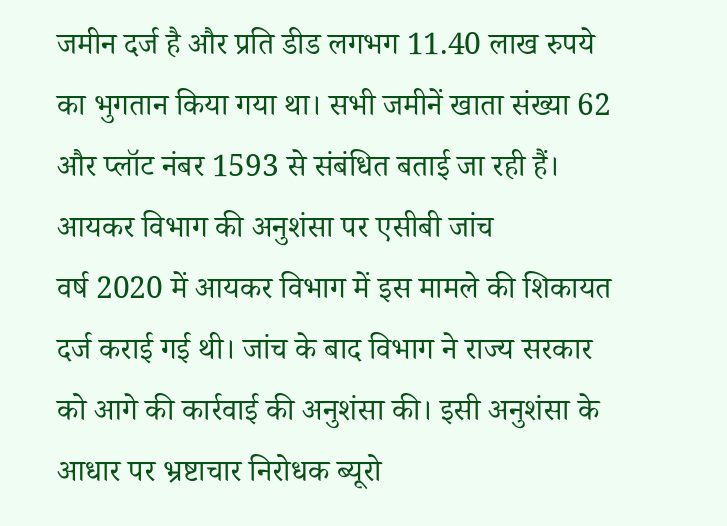जमीन दर्ज है और प्रति डीड लगभग 11.40 लाख रुपये का भुगतान किया गया था। सभी जमीनें खाता संख्या 62 और प्लॉट नंबर 1593 से संबंधित बताई जा रही हैं।
आयकर विभाग की अनुशंसा पर एसीबी जांच
वर्ष 2020 में आयकर विभाग में इस मामले की शिकायत दर्ज कराई गई थी। जांच के बाद विभाग ने राज्य सरकार को आगे की कार्रवाई की अनुशंसा की। इसी अनुशंसा के आधार पर भ्रष्टाचार निरोधक ब्यूरो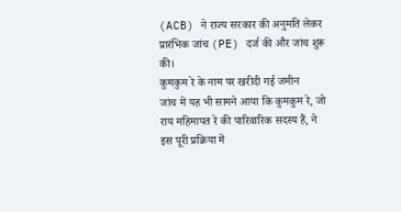(ACB) ने राज्य सरकार की अनुमति लेकर प्रारंभिक जांच (PE) दर्ज की और जांच शुरू की।
कुमकुम रे के नाम पर खरीदी गई जमीन
जांच में यह भी सामने आया कि कुमकुम रे, जो राय महिमापत रे की पारिवारिक सदस्य हैं, ने इस पूरी प्रक्रिया में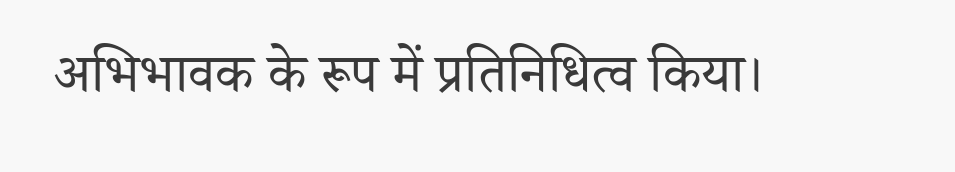अभिभावक के रूप में प्रतिनिधित्व किया।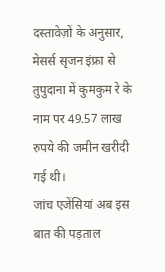दस्तावेज़ों के अनुसार, मेसर्स सृजन इंफ्रा से तुपुदाना में कुमकुम रे के नाम पर 49.57 लाख रुपये की जमीन खरीदी गई थी।
जांच एजेंसियां अब इस बात की पड़ताल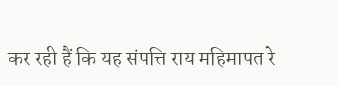कर रही हैं कि यह संपत्ति राय महिमापत रे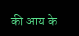की आय के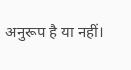अनुरूप है या नहीं।